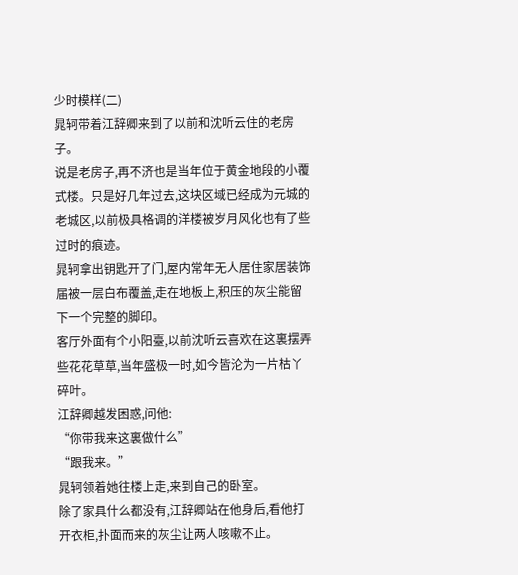少时模样(二)
晁轲带着江辞卿来到了以前和沈听云住的老房子。
说是老房子,再不济也是当年位于黄金地段的小覆式楼。只是好几年过去,这块区域已经成为元城的老城区,以前极具格调的洋楼被岁月风化也有了些过时的痕迹。
晁轲拿出钥匙开了门,屋内常年无人居住家居装饰届被一层白布覆盖,走在地板上,积压的灰尘能留下一个完整的脚印。
客厅外面有个小阳臺,以前沈听云喜欢在这裏摆弄些花花草草,当年盛极一时,如今皆沦为一片枯丫碎叶。
江辞卿越发困惑,问他:
“你带我来这裏做什么”
“跟我来。”
晁轲领着她往楼上走,来到自己的卧室。
除了家具什么都没有,江辞卿站在他身后,看他打开衣柜,扑面而来的灰尘让两人咳嗽不止。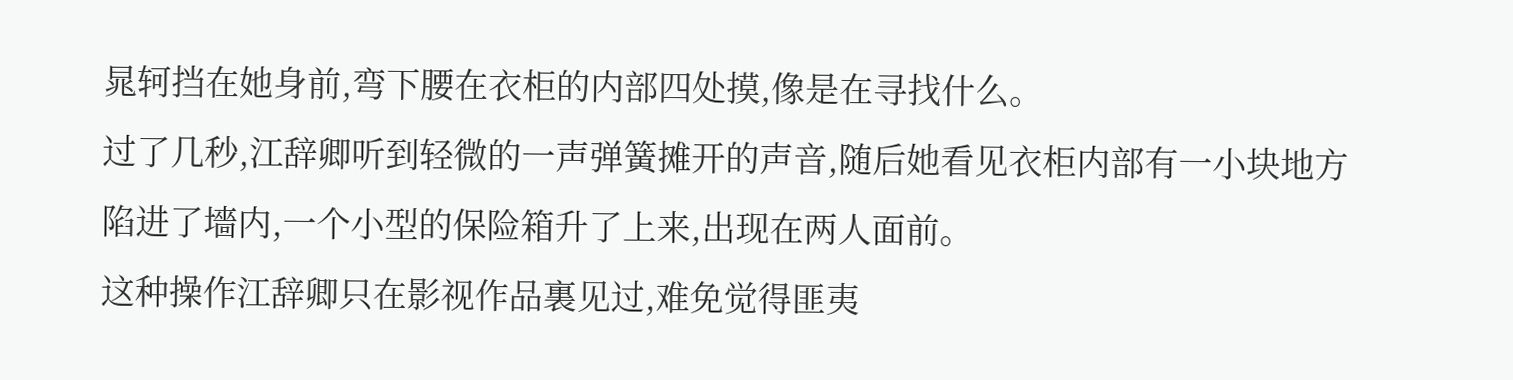晁轲挡在她身前,弯下腰在衣柜的内部四处摸,像是在寻找什么。
过了几秒,江辞卿听到轻微的一声弹簧摊开的声音,随后她看见衣柜内部有一小块地方陷进了墻内,一个小型的保险箱升了上来,出现在两人面前。
这种操作江辞卿只在影视作品裏见过,难免觉得匪夷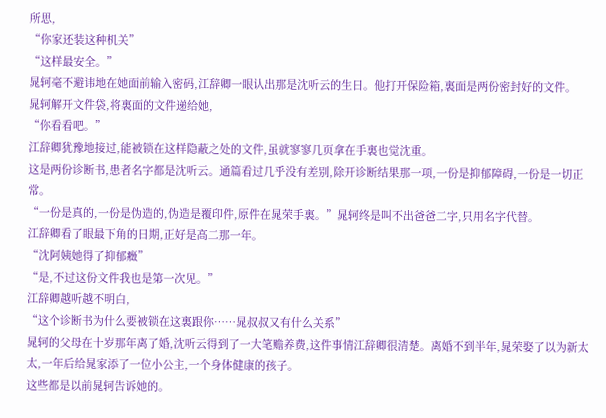所思,
“你家还装这种机关”
“这样最安全。”
晁轲毫不避讳地在她面前输入密码,江辞卿一眼认出那是沈听云的生日。他打开保险箱,裏面是两份密封好的文件。
晁轲解开文件袋,将裏面的文件递给她,
“你看看吧。”
江辞卿犹豫地接过,能被锁在这样隐蔽之处的文件,虽就寥寥几页拿在手裏也觉沈重。
这是两份诊断书,患者名字都是沈听云。通篇看过几乎没有差别,除开诊断结果那一项,一份是抑郁障碍,一份是一切正常。
“一份是真的,一份是伪造的,伪造是覆印件,原件在晁荣手裏。”晁轲终是叫不出爸爸二字,只用名字代替。
江辞卿看了眼最下角的日期,正好是高二那一年。
“沈阿姨她得了抑郁癥”
“是,不过这份文件我也是第一次见。”
江辞卿越听越不明白,
“这个诊断书为什么要被锁在这裏跟你……晁叔叔又有什么关系”
晁轲的父母在十岁那年离了婚,沈听云得到了一大笔赡养费,这件事情江辞卿很清楚。离婚不到半年,晁荣娶了以为新太太,一年后给晁家添了一位小公主,一个身体健康的孩子。
这些都是以前晁轲告诉她的。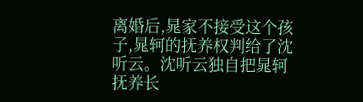离婚后,晁家不接受这个孩子,晁轲的抚养权判给了沈听云。沈听云独自把晁轲抚养长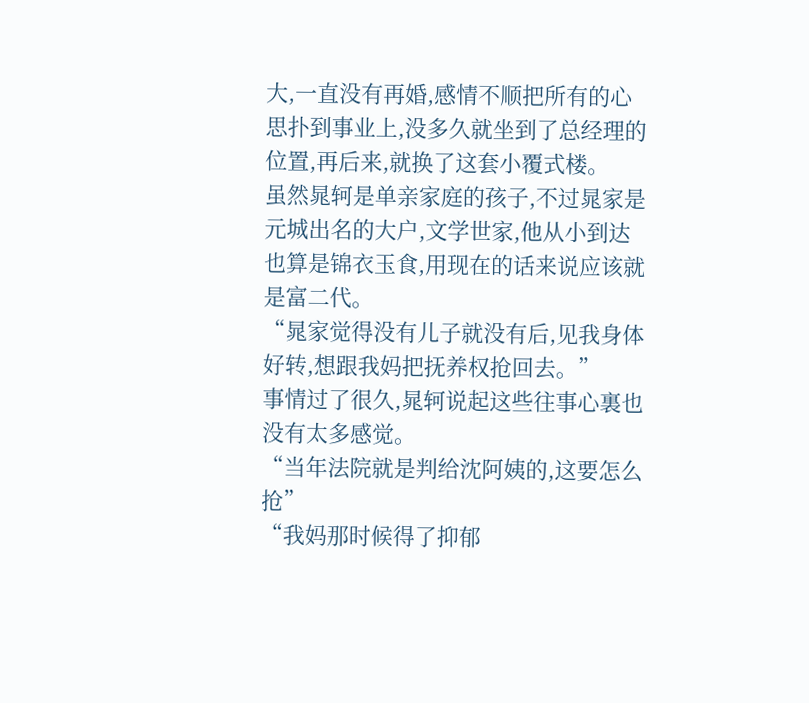大,一直没有再婚,感情不顺把所有的心思扑到事业上,没多久就坐到了总经理的位置,再后来,就换了这套小覆式楼。
虽然晁轲是单亲家庭的孩子,不过晁家是元城出名的大户,文学世家,他从小到达也算是锦衣玉食,用现在的话来说应该就是富二代。
“晁家觉得没有儿子就没有后,见我身体好转,想跟我妈把抚养权抢回去。”
事情过了很久,晁轲说起这些往事心裏也没有太多感觉。
“当年法院就是判给沈阿姨的,这要怎么抢”
“我妈那时候得了抑郁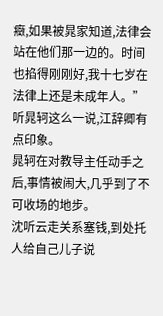癥,如果被晁家知道,法律会站在他们那一边的。时间也掐得刚刚好,我十七岁在法律上还是未成年人。”
听晁轲这么一说,江辞卿有点印象。
晁轲在对教导主任动手之后,事情被闹大,几乎到了不可收场的地步。
沈听云走关系塞钱,到处托人给自己儿子说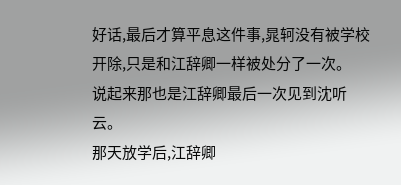好话,最后才算平息这件事,晁轲没有被学校开除,只是和江辞卿一样被处分了一次。
说起来那也是江辞卿最后一次见到沈听云。
那天放学后,江辞卿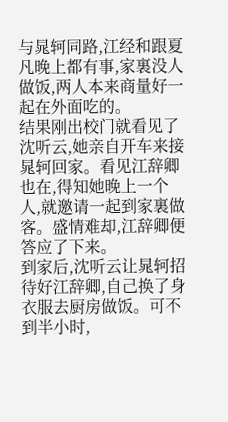与晁轲同路,江经和跟夏凡晚上都有事,家裏没人做饭,两人本来商量好一起在外面吃的。
结果刚出校门就看见了沈听云,她亲自开车来接晁轲回家。看见江辞卿也在,得知她晚上一个人,就邀请一起到家裏做客。盛情难却,江辞卿便答应了下来。
到家后,沈听云让晁轲招待好江辞卿,自己换了身衣服去厨房做饭。可不到半小时,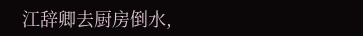江辞卿去厨房倒水,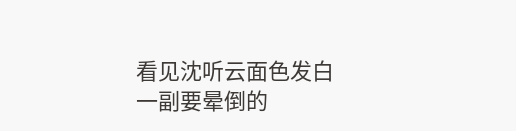看见沈听云面色发白一副要晕倒的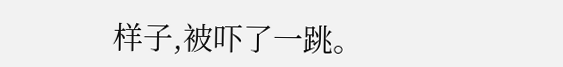样子,被吓了一跳。